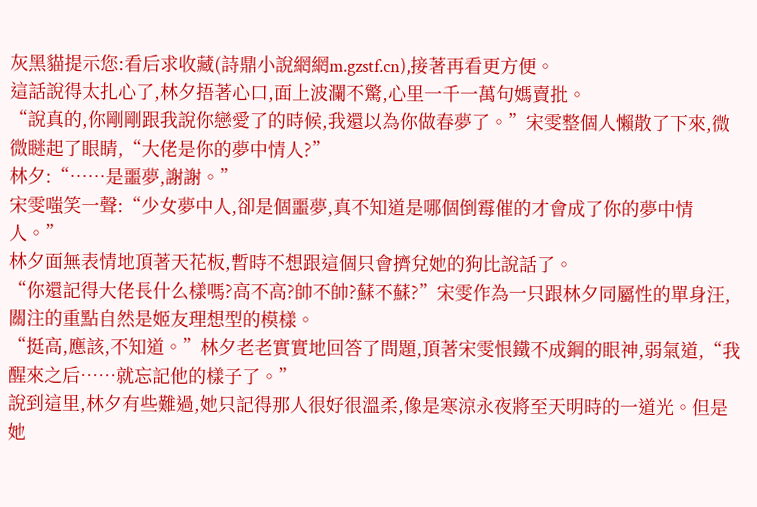灰黑貓提示您:看后求收藏(詩鼎小說網網m.gzstf.cn),接著再看更方便。
這話說得太扎心了,林夕捂著心口,面上波瀾不驚,心里一千一萬句媽賣批。
“說真的,你剛剛跟我說你戀愛了的時候,我還以為你做春夢了。”宋雯整個人懶散了下來,微微瞇起了眼睛,“大佬是你的夢中情人?”
林夕:“……是噩夢,謝謝。”
宋雯嗤笑一聲:“少女夢中人,卻是個噩夢,真不知道是哪個倒霉催的才會成了你的夢中情人。”
林夕面無表情地頂著天花板,暫時不想跟這個只會擠兌她的狗比說話了。
“你還記得大佬長什么樣嗎?高不高?帥不帥?蘇不蘇?”宋雯作為一只跟林夕同屬性的單身汪,關注的重點自然是姬友理想型的模樣。
“挺高,應該,不知道。”林夕老老實實地回答了問題,頂著宋雯恨鐵不成鋼的眼神,弱氣道,“我醒來之后……就忘記他的樣子了。”
說到這里,林夕有些難過,她只記得那人很好很溫柔,像是寒涼永夜將至天明時的一道光。但是她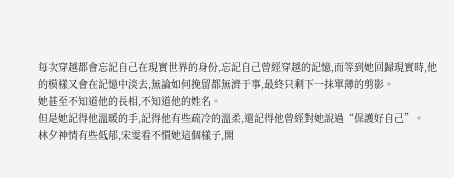每次穿越都會忘記自己在現實世界的身份,忘記自己曾經穿越的記憶,而等到她回歸現實時,他的模樣又會在記憶中淡去,無論如何挽留都無濟于事,最終只剩下一抹單薄的剪影。
她甚至不知道他的長相,不知道他的姓名。
但是她記得他溫暖的手,記得他有些疏冷的溫柔,還記得他曾經對她說過“保護好自己”。
林夕神情有些低郁,宋雯看不慣她這個樣子,開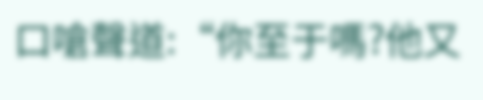口嗆聲道:“你至于嗎?他又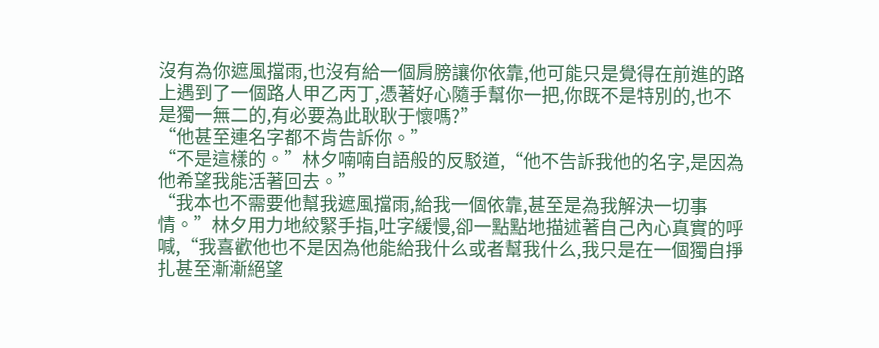沒有為你遮風擋雨,也沒有給一個肩膀讓你依靠,他可能只是覺得在前進的路上遇到了一個路人甲乙丙丁,憑著好心隨手幫你一把,你既不是特別的,也不是獨一無二的,有必要為此耿耿于懷嗎?”
“他甚至連名字都不肯告訴你。”
“不是這樣的。”林夕喃喃自語般的反駁道,“他不告訴我他的名字,是因為他希望我能活著回去。”
“我本也不需要他幫我遮風擋雨,給我一個依靠,甚至是為我解決一切事情。”林夕用力地絞緊手指,吐字緩慢,卻一點點地描述著自己內心真實的呼喊,“我喜歡他也不是因為他能給我什么或者幫我什么,我只是在一個獨自掙扎甚至漸漸絕望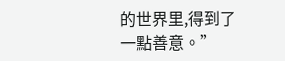的世界里,得到了一點善意。”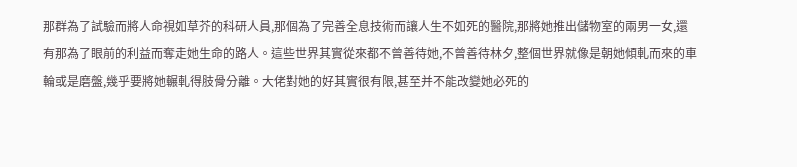那群為了試驗而將人命視如草芥的科研人員,那個為了完善全息技術而讓人生不如死的醫院,那將她推出儲物室的兩男一女,還有那為了眼前的利益而奪走她生命的路人。這些世界其實從來都不曾善待她,不曾善待林夕,整個世界就像是朝她傾軋而來的車輪或是磨盤,幾乎要將她輾軋得肢骨分離。大佬對她的好其實很有限,甚至并不能改變她必死的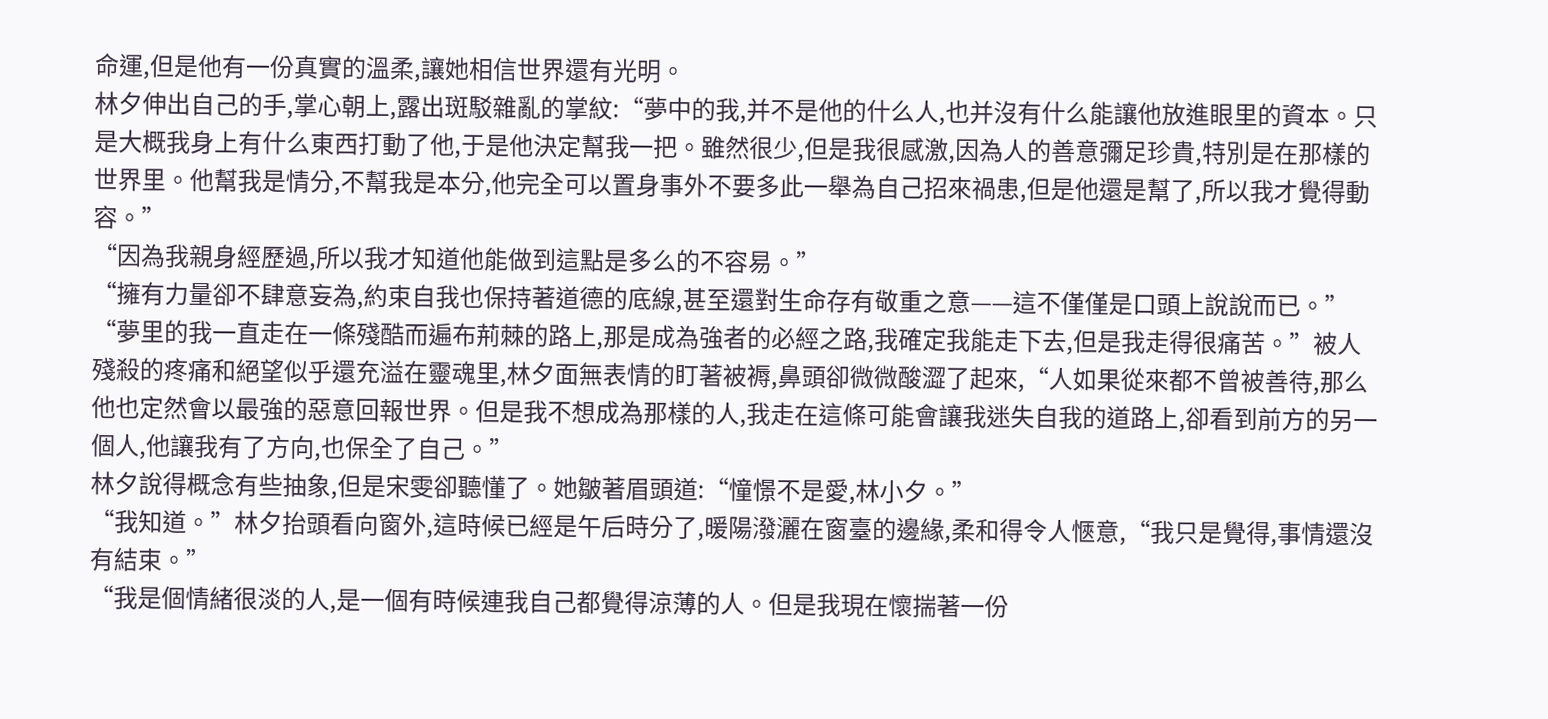命運,但是他有一份真實的溫柔,讓她相信世界還有光明。
林夕伸出自己的手,掌心朝上,露出斑駁雜亂的掌紋:“夢中的我,并不是他的什么人,也并沒有什么能讓他放進眼里的資本。只是大概我身上有什么東西打動了他,于是他決定幫我一把。雖然很少,但是我很感激,因為人的善意彌足珍貴,特別是在那樣的世界里。他幫我是情分,不幫我是本分,他完全可以置身事外不要多此一舉為自己招來禍患,但是他還是幫了,所以我才覺得動容。”
“因為我親身經歷過,所以我才知道他能做到這點是多么的不容易。”
“擁有力量卻不肆意妄為,約束自我也保持著道德的底線,甚至還對生命存有敬重之意——這不僅僅是口頭上說說而已。”
“夢里的我一直走在一條殘酷而遍布荊棘的路上,那是成為強者的必經之路,我確定我能走下去,但是我走得很痛苦。”被人殘殺的疼痛和絕望似乎還充溢在靈魂里,林夕面無表情的盯著被褥,鼻頭卻微微酸澀了起來,“人如果從來都不曾被善待,那么他也定然會以最強的惡意回報世界。但是我不想成為那樣的人,我走在這條可能會讓我迷失自我的道路上,卻看到前方的另一個人,他讓我有了方向,也保全了自己。”
林夕說得概念有些抽象,但是宋雯卻聽懂了。她皺著眉頭道:“憧憬不是愛,林小夕。”
“我知道。”林夕抬頭看向窗外,這時候已經是午后時分了,暖陽潑灑在窗臺的邊緣,柔和得令人愜意,“我只是覺得,事情還沒有結束。”
“我是個情緒很淡的人,是一個有時候連我自己都覺得涼薄的人。但是我現在懷揣著一份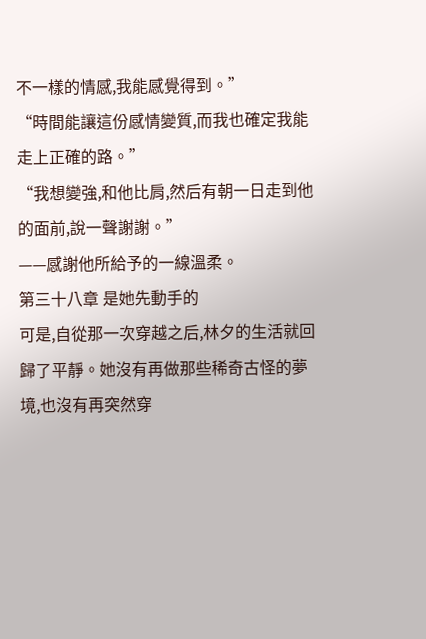不一樣的情感,我能感覺得到。”
“時間能讓這份感情變質,而我也確定我能走上正確的路。”
“我想變強,和他比肩,然后有朝一日走到他的面前,說一聲謝謝。”
——感謝他所給予的一線溫柔。
第三十八章 是她先動手的
可是,自從那一次穿越之后,林夕的生活就回歸了平靜。她沒有再做那些稀奇古怪的夢境,也沒有再突然穿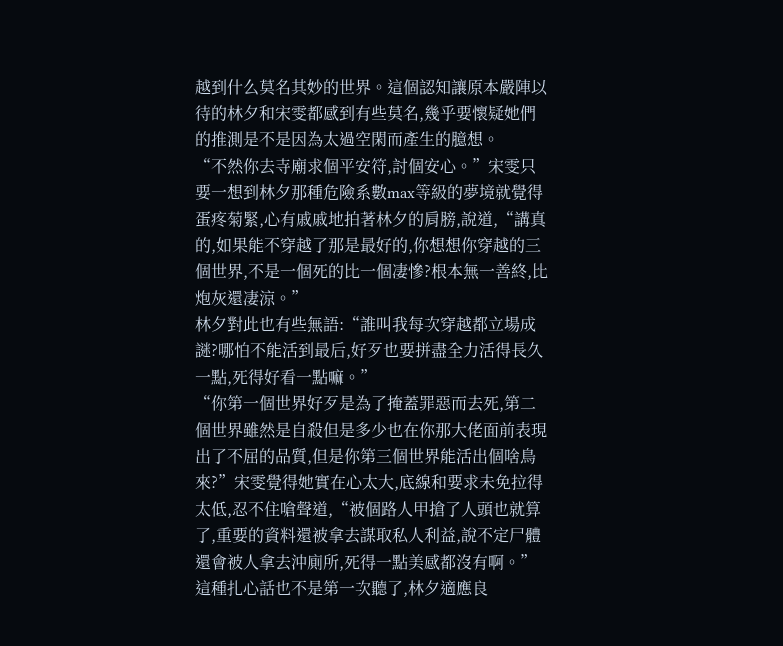越到什么莫名其妙的世界。這個認知讓原本嚴陣以待的林夕和宋雯都感到有些莫名,幾乎要懷疑她們的推測是不是因為太過空閑而產生的臆想。
“不然你去寺廟求個平安符,討個安心。”宋雯只要一想到林夕那種危險系數max等級的夢境就覺得蛋疼菊緊,心有戚戚地拍著林夕的肩膀,說道,“講真的,如果能不穿越了那是最好的,你想想你穿越的三個世界,不是一個死的比一個凄慘?根本無一善終,比炮灰還凄涼。”
林夕對此也有些無語:“誰叫我每次穿越都立場成謎?哪怕不能活到最后,好歹也要拼盡全力活得長久一點,死得好看一點嘛。”
“你第一個世界好歹是為了掩蓋罪惡而去死,第二個世界雖然是自殺但是多少也在你那大佬面前表現出了不屈的品質,但是你第三個世界能活出個啥鳥來?”宋雯覺得她實在心太大,底線和要求未免拉得太低,忍不住嗆聲道,“被個路人甲搶了人頭也就算了,重要的資料還被拿去謀取私人利益,說不定尸體還會被人拿去沖廁所,死得一點美感都沒有啊。”
這種扎心話也不是第一次聽了,林夕適應良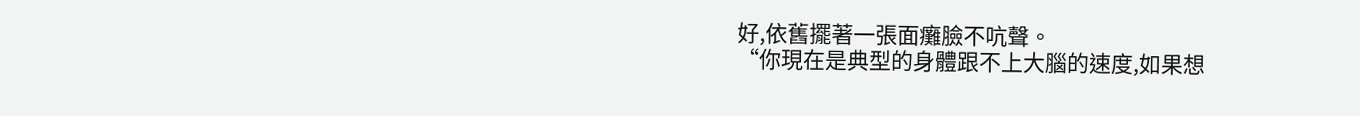好,依舊擺著一張面癱臉不吭聲。
“你現在是典型的身體跟不上大腦的速度,如果想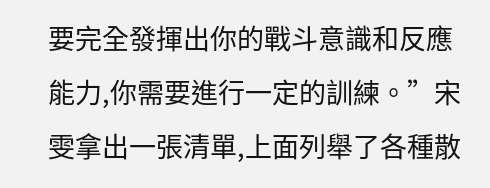要完全發揮出你的戰斗意識和反應能力,你需要進行一定的訓練。”宋雯拿出一張清單,上面列舉了各種散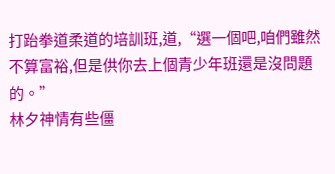打跆拳道柔道的培訓班,道,“選一個吧,咱們雖然不算富裕,但是供你去上個青少年班還是沒問題的。”
林夕神情有些僵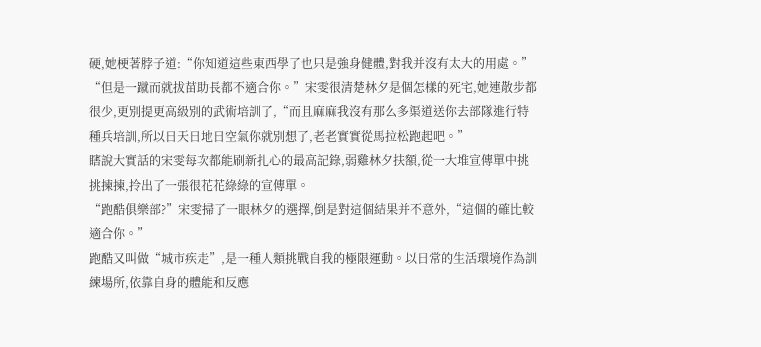硬,她梗著脖子道:“你知道這些東西學了也只是強身健體,對我并沒有太大的用處。”
“但是一蹴而就拔苗助長都不適合你。”宋雯很清楚林夕是個怎樣的死宅,她連散步都很少,更別提更高級別的武術培訓了,“而且麻麻我沒有那么多渠道送你去部隊進行特種兵培訓,所以日天日地日空氣你就別想了,老老實實從馬拉松跑起吧。”
瞎說大實話的宋雯每次都能刷新扎心的最高記錄,弱雞林夕扶額,從一大堆宣傳單中挑挑揀揀,拎出了一張很花花綠綠的宣傳單。
“跑酷俱樂部?”宋雯掃了一眼林夕的選擇,倒是對這個結果并不意外,“這個的確比較適合你。”
跑酷又叫做“城市疾走”,是一種人類挑戰自我的極限運動。以日常的生活環境作為訓練場所,依靠自身的體能和反應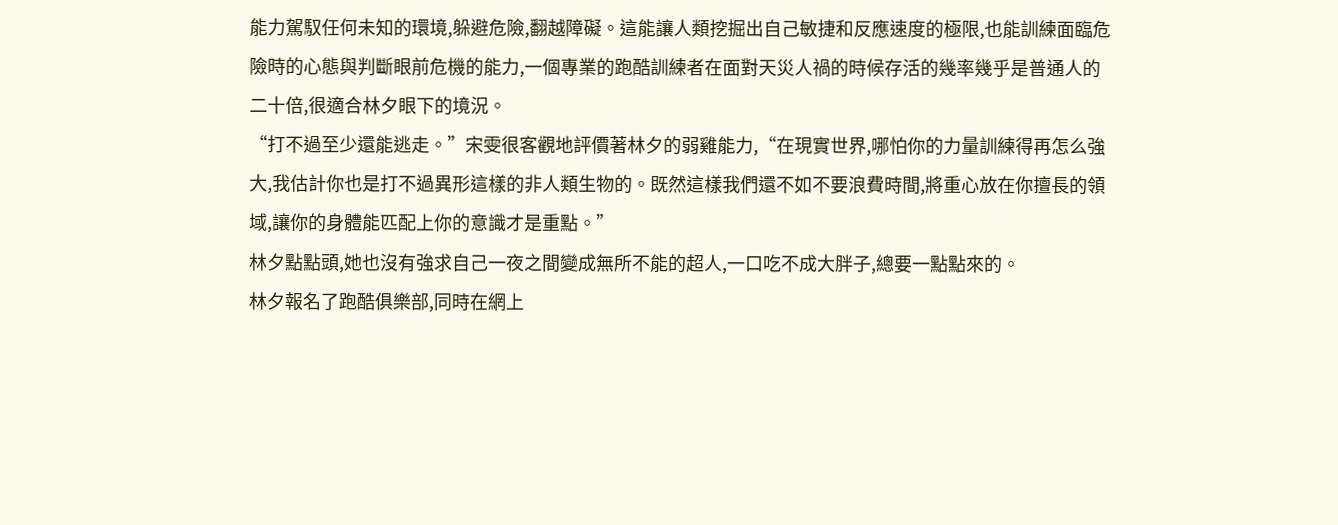能力駕馭任何未知的環境,躲避危險,翻越障礙。這能讓人類挖掘出自己敏捷和反應速度的極限,也能訓練面臨危險時的心態與判斷眼前危機的能力,一個專業的跑酷訓練者在面對天災人禍的時候存活的幾率幾乎是普通人的二十倍,很適合林夕眼下的境況。
“打不過至少還能逃走。”宋雯很客觀地評價著林夕的弱雞能力,“在現實世界,哪怕你的力量訓練得再怎么強大,我估計你也是打不過異形這樣的非人類生物的。既然這樣我們還不如不要浪費時間,將重心放在你擅長的領域,讓你的身體能匹配上你的意識才是重點。”
林夕點點頭,她也沒有強求自己一夜之間變成無所不能的超人,一口吃不成大胖子,總要一點點來的。
林夕報名了跑酷俱樂部,同時在網上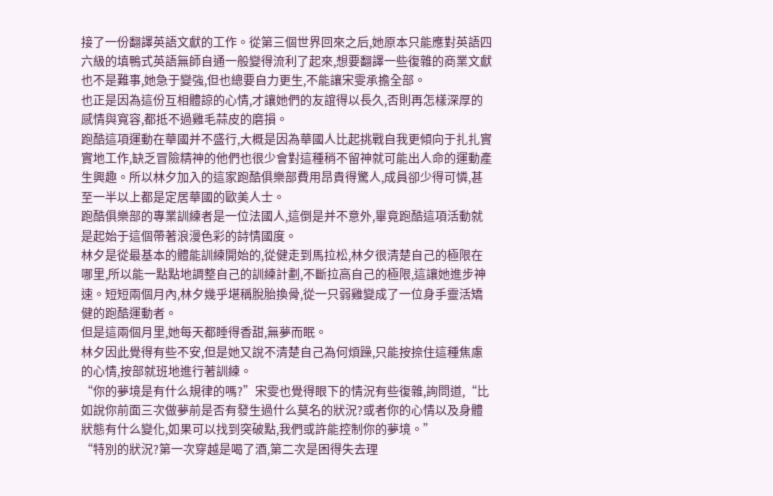接了一份翻譯英語文獻的工作。從第三個世界回來之后,她原本只能應對英語四六級的填鴨式英語無師自通一般變得流利了起來,想要翻譯一些復雜的商業文獻也不是難事,她急于變強,但也總要自力更生,不能讓宋雯承擔全部。
也正是因為這份互相體諒的心情,才讓她們的友誼得以長久,否則再怎樣深厚的感情與寬容,都抵不過雞毛蒜皮的磨損。
跑酷這項運動在華國并不盛行,大概是因為華國人比起挑戰自我更傾向于扎扎實實地工作,缺乏冒險精神的他們也很少會對這種稍不留神就可能出人命的運動產生興趣。所以林夕加入的這家跑酷俱樂部費用昂貴得驚人,成員卻少得可憐,甚至一半以上都是定居華國的歐美人士。
跑酷俱樂部的專業訓練者是一位法國人,這倒是并不意外,畢竟跑酷這項活動就是起始于這個帶著浪漫色彩的詩情國度。
林夕是從最基本的體能訓練開始的,從健走到馬拉松,林夕很清楚自己的極限在哪里,所以能一點點地調整自己的訓練計劃,不斷拉高自己的極限,這讓她進步神速。短短兩個月內,林夕幾乎堪稱脫胎換骨,從一只弱雞變成了一位身手靈活矯健的跑酷運動者。
但是這兩個月里,她每天都睡得香甜,無夢而眠。
林夕因此覺得有些不安,但是她又說不清楚自己為何煩躁,只能按捺住這種焦慮的心情,按部就班地進行著訓練。
“你的夢境是有什么規律的嗎?”宋雯也覺得眼下的情況有些復雜,詢問道,“比如說你前面三次做夢前是否有發生過什么莫名的狀況?或者你的心情以及身體狀態有什么變化,如果可以找到突破點,我們或許能控制你的夢境。”
“特別的狀況?第一次穿越是喝了酒,第二次是困得失去理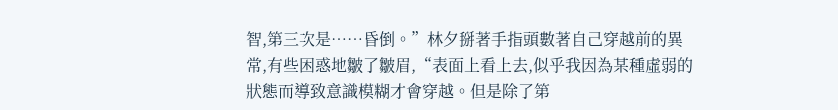智,第三次是……昏倒。”林夕掰著手指頭數著自己穿越前的異常,有些困惑地皺了皺眉,“表面上看上去,似乎我因為某種虛弱的狀態而導致意識模糊才會穿越。但是除了第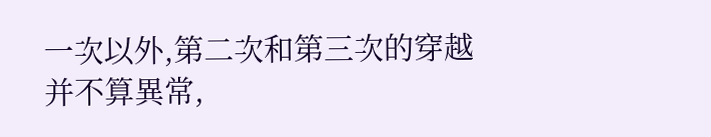一次以外,第二次和第三次的穿越并不算異常,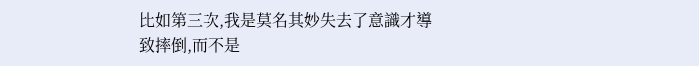比如第三次,我是莫名其妙失去了意識才導致摔倒,而不是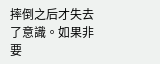摔倒之后才失去了意識。如果非要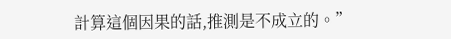計算這個因果的話,推測是不成立的。”